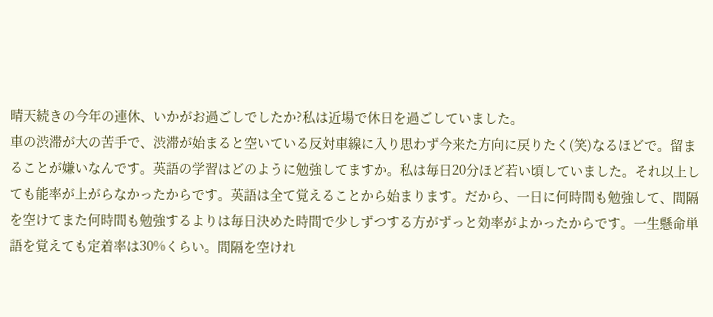晴天続きの今年の連休、いかがお過ごしでしたか?私は近場で休日を過ごしていました。
車の渋滞が大の苦手で、渋滞が始まると空いている反対車線に入り思わず今来た方向に戻りたく(笑)なるほどで。留まることが嫌いなんです。英語の学習はどのように勉強してますか。私は毎日20分ほど若い頃していました。それ以上しても能率が上がらなかったからです。英語は全て覚えることから始まります。だから、一日に何時間も勉強して、間隔を空けてまた何時間も勉強するよりは毎日決めた時間で少しずつする方がずっと効率がよかったからです。一生懸命単語を覚えても定着率は30%くらい。間隔を空けれ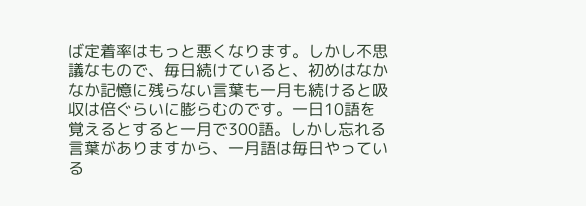ば定着率はもっと悪くなります。しかし不思議なもので、毎日続けていると、初めはなかなか記憶に残らない言葉も一月も続けると吸収は倍ぐらいに膨らむのです。一日10語を覚えるとすると一月で300語。しかし忘れる言葉がありますから、一月語は毎日やっている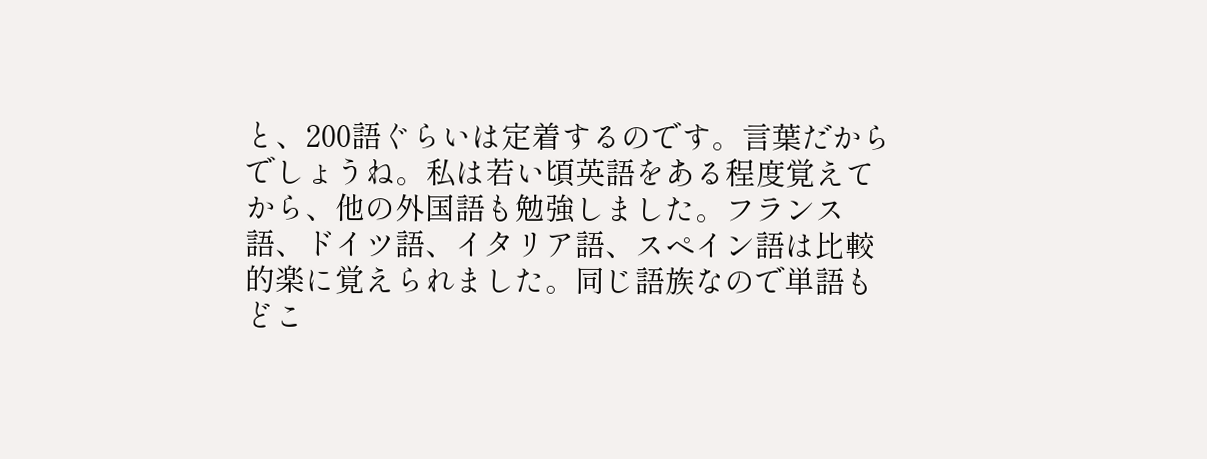と、200語ぐらいは定着するのです。言葉だからでしょうね。私は若い頃英語をある程度覚えてから、他の外国語も勉強しました。フランス語、ドイツ語、イタリア語、スペイン語は比較的楽に覚えられました。同じ語族なので単語もどこ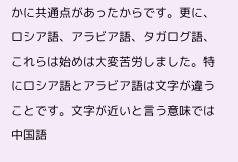かに共通点があったからです。更に、ロシア語、アラビア語、タガログ語、これらは始めは大変苦労しました。特にロシア語とアラビア語は文字が違うことです。文字が近いと言う意味では中国語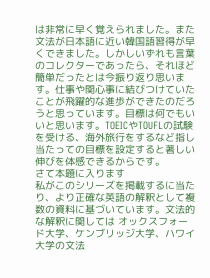は非常に早く覚えられました。また文法が日本語に近い韓国語習得が早くできました。しかしいずれも言葉のコレクターであったら、それほど簡単だったとは今振り返り思います。仕事や関心事に結びつけていたことが飛躍的な進歩ができたのだろうと思っています。目標は何でもいいと思います。TOEICやTOUFLの試験を受ける、海外旅行をするなど指し当たっての目標を設定すると著しい伸びを体感できるからです。
さて本題に入ります
私がこのシリーズを掲載するに当たり、より正確な英語の解釈として複数の資料に基づいています。文法的な解釈に関しては オックスフォード大学、ケンブリッジ大学、ハワイ大学の文法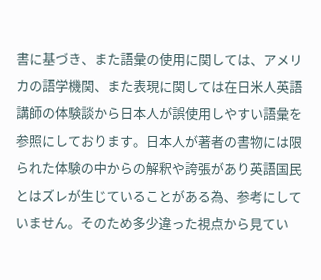書に基づき、また語彙の使用に関しては、アメリカの語学機関、また表現に関しては在日米人英語講師の体験談から日本人が誤使用しやすい語彙を参照にしております。日本人が著者の書物には限られた体験の中からの解釈や誇張があり英語国民とはズレが生じていることがある為、参考にしていません。そのため多少違った視点から見てい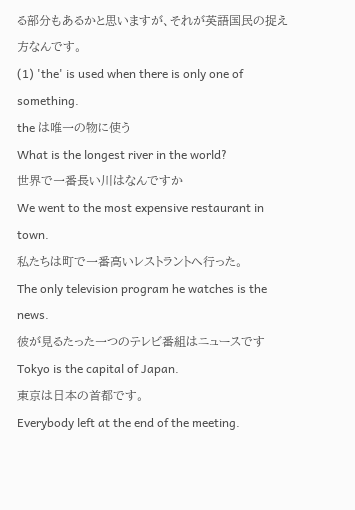る部分もあるかと思いますが、それが英語国民の捉え方なんです。
(1) 'the' is used when there is only one of something.
the は唯一の物に使う
What is the longest river in the world?
世界で一番長い川はなんですか
We went to the most expensive restaurant in town.
私たちは町で一番高いレストラントへ行った。
The only television program he watches is the news.
彼が見るたった一つのテレビ番組はニュースです
Tokyo is the capital of Japan.
東京は日本の首都です。
Everybody left at the end of the meeting.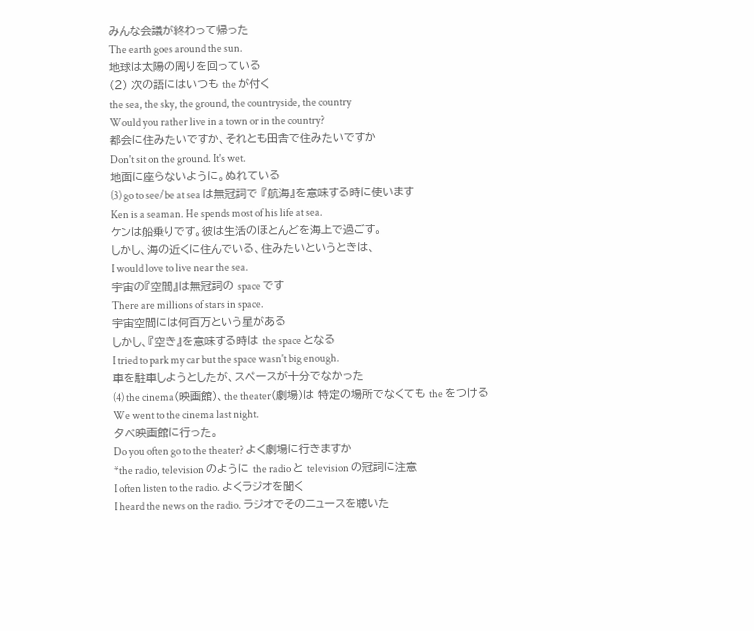みんな会議が終わって帰った
The earth goes around the sun.
地球は太陽の周りを回っている
(2) 次の語にはいつも the が付く
the sea, the sky, the ground, the countryside, the country
Would you rather live in a town or in the country?
都会に住みたいですか、それとも田舎で住みたいですか
Don't sit on the ground. It's wet.
地面に座らないように。ぬれている
(3) go to see/be at sea は無冠詞で 『航海』を意味する時に使います
Ken is a seaman. He spends most of his life at sea.
ケンは船乗りです。彼は生活のほとんどを海上で過ごす。
しかし、海の近くに住んでいる、住みたいというときは、
I would love to live near the sea.
宇宙の『空間』は無冠詞の space です
There are millions of stars in space.
宇宙空間には何百万という星がある
しかし、『空き』を意味する時は the space となる
I tried to park my car but the space wasn't big enough.
車を駐車しようとしたが、スペースが十分でなかった
(4) the cinema(映画館)、the theater(劇場)は 特定の場所でなくても the をつける
We went to the cinema last night.
夕べ映画館に行った。
Do you often go to the theater? よく劇場に行きますか
*the radio, television のように the radio と television の冠詞に注意
I often listen to the radio. よくラジオを聞く
I heard the news on the radio. ラジオでそのニュースを聴いた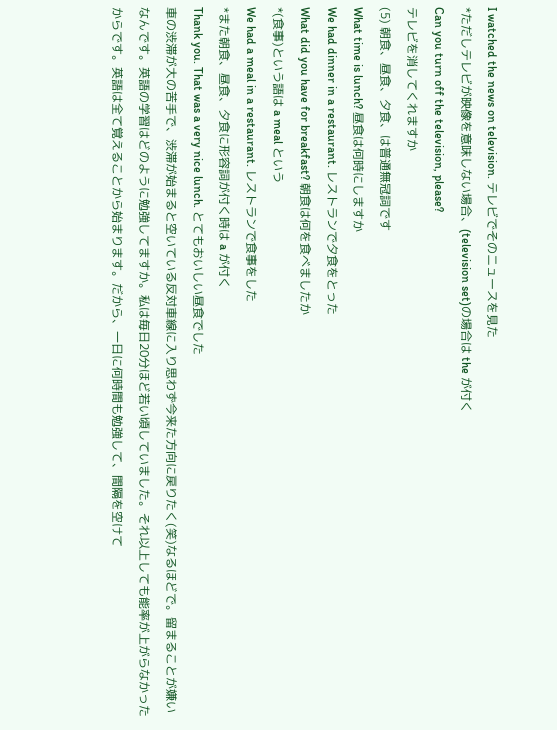I watched the news on television. テレビでそのニュースを見た
*ただしテレビが映像を意味しない場合、(television set)の場合は the が付く
Can you turn off the television, please?
テレビを消してくれますか
(5) 朝食、昼食、夕食、は普通無冠詞です
What time is lunch? 昼食は何時にしますか
We had dinner in a restaurant. レストランで夕食をとった
What did you have for breakfast? 朝食は何を食べましたか
*(食事)という語は a meal という
We had a meal in a restaurant. レストランで食事をした
*また朝食、昼食、夕食に形容詞が付く時は a が付く
Thank you. That was a very nice lunch. とてもおいしい昼食でした
車の渋滞が大の苦手で、渋滞が始まると空いている反対車線に入り思わず今来た方向に戻りたく(笑)なるほどで。留まることが嫌いなんです。英語の学習はどのように勉強してますか。私は毎日20分ほど若い頃していました。それ以上しても能率が上がらなかったからです。英語は全て覚えることから始まります。だから、一日に何時間も勉強して、間隔を空けて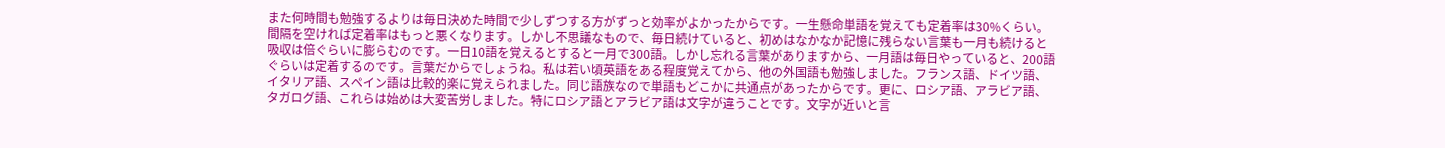また何時間も勉強するよりは毎日決めた時間で少しずつする方がずっと効率がよかったからです。一生懸命単語を覚えても定着率は30%くらい。間隔を空ければ定着率はもっと悪くなります。しかし不思議なもので、毎日続けていると、初めはなかなか記憶に残らない言葉も一月も続けると吸収は倍ぐらいに膨らむのです。一日10語を覚えるとすると一月で300語。しかし忘れる言葉がありますから、一月語は毎日やっていると、200語ぐらいは定着するのです。言葉だからでしょうね。私は若い頃英語をある程度覚えてから、他の外国語も勉強しました。フランス語、ドイツ語、イタリア語、スペイン語は比較的楽に覚えられました。同じ語族なので単語もどこかに共通点があったからです。更に、ロシア語、アラビア語、タガログ語、これらは始めは大変苦労しました。特にロシア語とアラビア語は文字が違うことです。文字が近いと言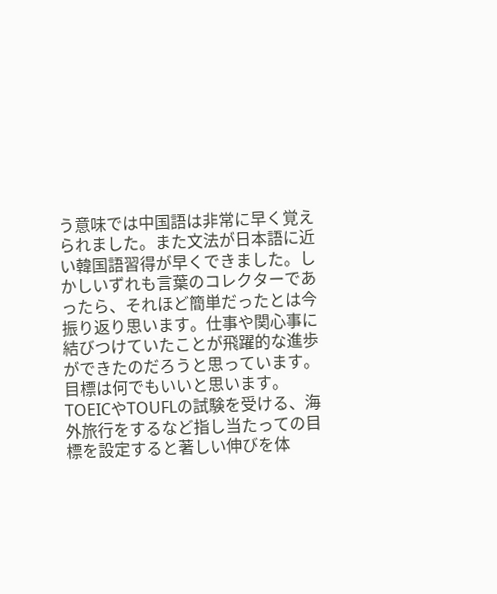う意味では中国語は非常に早く覚えられました。また文法が日本語に近い韓国語習得が早くできました。しかしいずれも言葉のコレクターであったら、それほど簡単だったとは今振り返り思います。仕事や関心事に結びつけていたことが飛躍的な進歩ができたのだろうと思っています。目標は何でもいいと思います。TOEICやTOUFLの試験を受ける、海外旅行をするなど指し当たっての目標を設定すると著しい伸びを体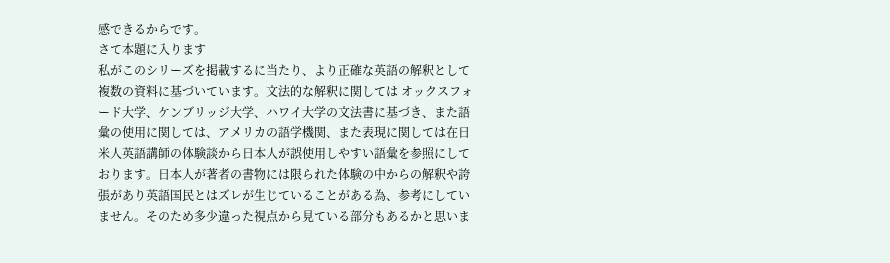感できるからです。
さて本題に入ります
私がこのシリーズを掲載するに当たり、より正確な英語の解釈として複数の資料に基づいています。文法的な解釈に関しては オックスフォード大学、ケンブリッジ大学、ハワイ大学の文法書に基づき、また語彙の使用に関しては、アメリカの語学機関、また表現に関しては在日米人英語講師の体験談から日本人が誤使用しやすい語彙を参照にしております。日本人が著者の書物には限られた体験の中からの解釈や誇張があり英語国民とはズレが生じていることがある為、参考にしていません。そのため多少違った視点から見ている部分もあるかと思いま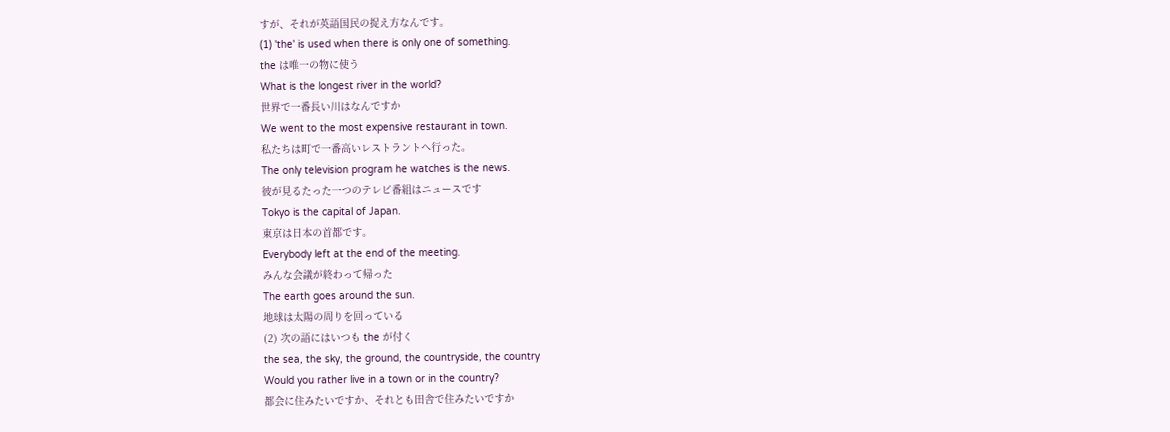すが、それが英語国民の捉え方なんです。
(1) 'the' is used when there is only one of something.
the は唯一の物に使う
What is the longest river in the world?
世界で一番長い川はなんですか
We went to the most expensive restaurant in town.
私たちは町で一番高いレストラントへ行った。
The only television program he watches is the news.
彼が見るたった一つのテレビ番組はニュースです
Tokyo is the capital of Japan.
東京は日本の首都です。
Everybody left at the end of the meeting.
みんな会議が終わって帰った
The earth goes around the sun.
地球は太陽の周りを回っている
(2) 次の語にはいつも the が付く
the sea, the sky, the ground, the countryside, the country
Would you rather live in a town or in the country?
都会に住みたいですか、それとも田舎で住みたいですか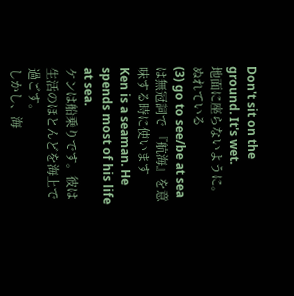Don't sit on the ground. It's wet.
地面に座らないように。ぬれている
(3) go to see/be at sea は無冠詞で 『航海』を意味する時に使います
Ken is a seaman. He spends most of his life at sea.
ケンは船乗りです。彼は生活のほとんどを海上で過ごす。
しかし、海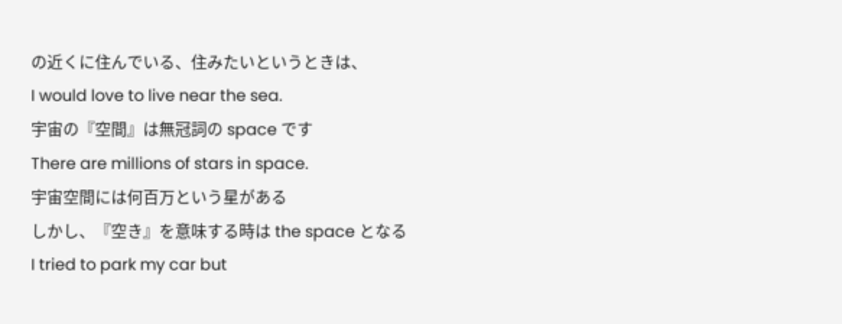の近くに住んでいる、住みたいというときは、
I would love to live near the sea.
宇宙の『空間』は無冠詞の space です
There are millions of stars in space.
宇宙空間には何百万という星がある
しかし、『空き』を意味する時は the space となる
I tried to park my car but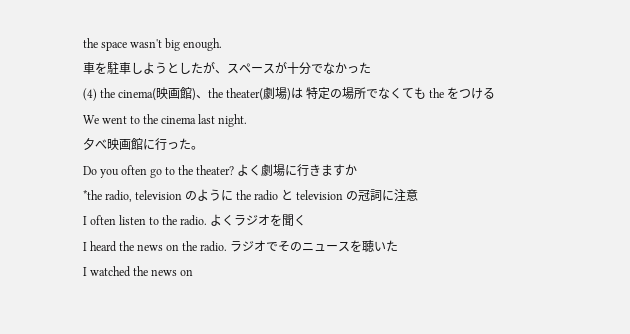the space wasn't big enough.
車を駐車しようとしたが、スペースが十分でなかった
(4) the cinema(映画館)、the theater(劇場)は 特定の場所でなくても the をつける
We went to the cinema last night.
夕べ映画館に行った。
Do you often go to the theater? よく劇場に行きますか
*the radio, television のように the radio と television の冠詞に注意
I often listen to the radio. よくラジオを聞く
I heard the news on the radio. ラジオでそのニュースを聴いた
I watched the news on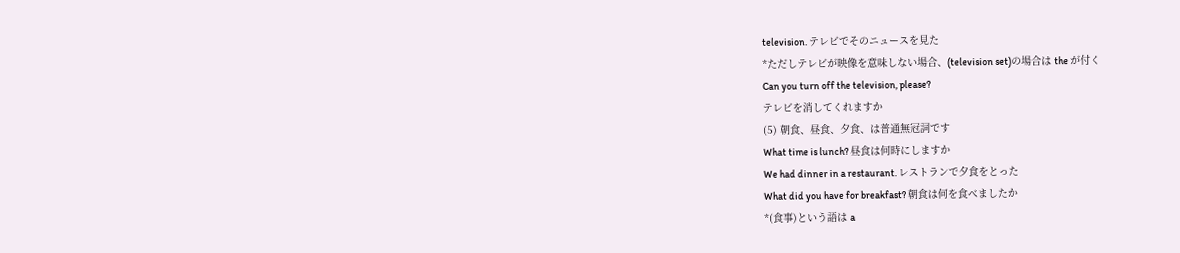television. テレビでそのニュースを見た
*ただしテレビが映像を意味しない場合、(television set)の場合は the が付く
Can you turn off the television, please?
テレビを消してくれますか
(5) 朝食、昼食、夕食、は普通無冠詞です
What time is lunch? 昼食は何時にしますか
We had dinner in a restaurant. レストランで夕食をとった
What did you have for breakfast? 朝食は何を食べましたか
*(食事)という語は a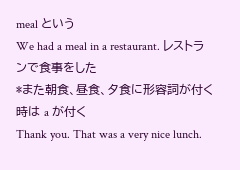meal という
We had a meal in a restaurant. レストランで食事をした
*また朝食、昼食、夕食に形容詞が付く時は a が付く
Thank you. That was a very nice lunch.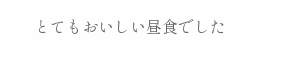とてもおいしい昼食でした